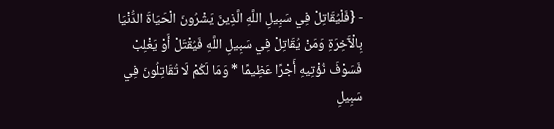- {فَلْيُقَاتِلْ فِي سَبِيلِ اللَّهِ الَّذِينَ يَشْرُونَ الْحَيَاةَ الدُّنْيَا بِالْآَخِرَةِ وَمَنْ يُقَاتِلْ فِي سَبِيلِ اللَّهِ فَيُقْتَلْ أَوْ يَغْلِبْ فَسَوْفَ نُؤْتِيهِ أَجْرًا عَظِيمًا * وَمَا لَكُمْ لَا تُقَاتِلُونَ فِي سَبِيلِ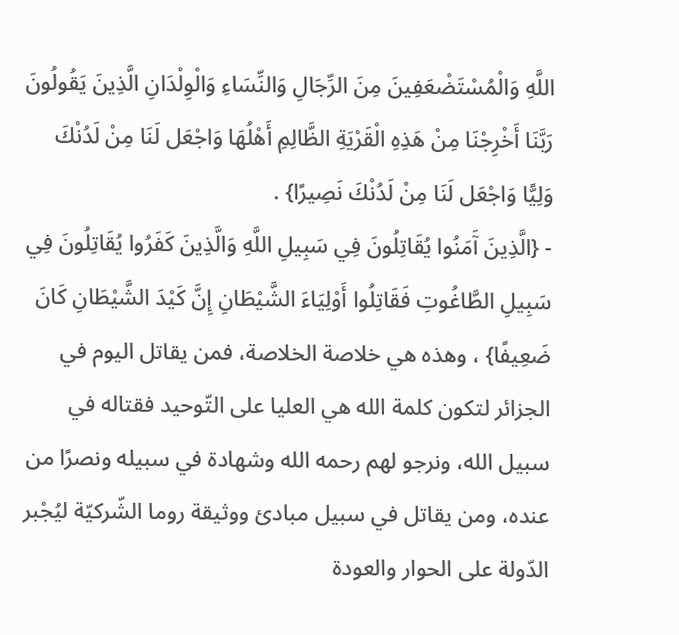اللَّهِ وَالْمُسْتَضْعَفِينَ مِنَ الرِّجَالِ وَالنِّسَاءِ وَالْوِلْدَانِ الَّذِينَ يَقُولُونَ رَبَّنَا أَخْرِجْنَا مِنْ هَذِهِ الْقَرْيَةِ الظَّالِمِ أَهْلُهَا وَاجْعَل لَنَا مِنْ لَدُنْكَ وَلِيًّا وَاجْعَل لَنَا مِنْ لَدُنْكَ نَصِيرًا} .
- {الَّذِينَ آَمَنُوا يُقَاتِلُونَ فِي سَبِيلِ اللَّهِ وَالَّذِينَ كَفَرُوا يُقَاتِلُونَ فِي سَبِيلِ الطَّاغُوتِ فَقَاتِلُوا أَوْلِيَاءَ الشَّيْطَانِ إِنَّ كَيْدَ الشَّيْطَانِ كَانَ ضَعِيفًا} ، وهذه هي خلاصة الخلاصة، فمن يقاتل اليوم في الجزائر لتكون كلمة الله هي العليا على التّوحيد فقتاله في سبيل الله، ونرجو لهم رحمه الله وشهادة في سبيله ونصرًا من عنده، ومن يقاتل في سبيل مبادئ ووثيقة روما الشّركيّة ليُجْبر الدّولة على الحوار والعودة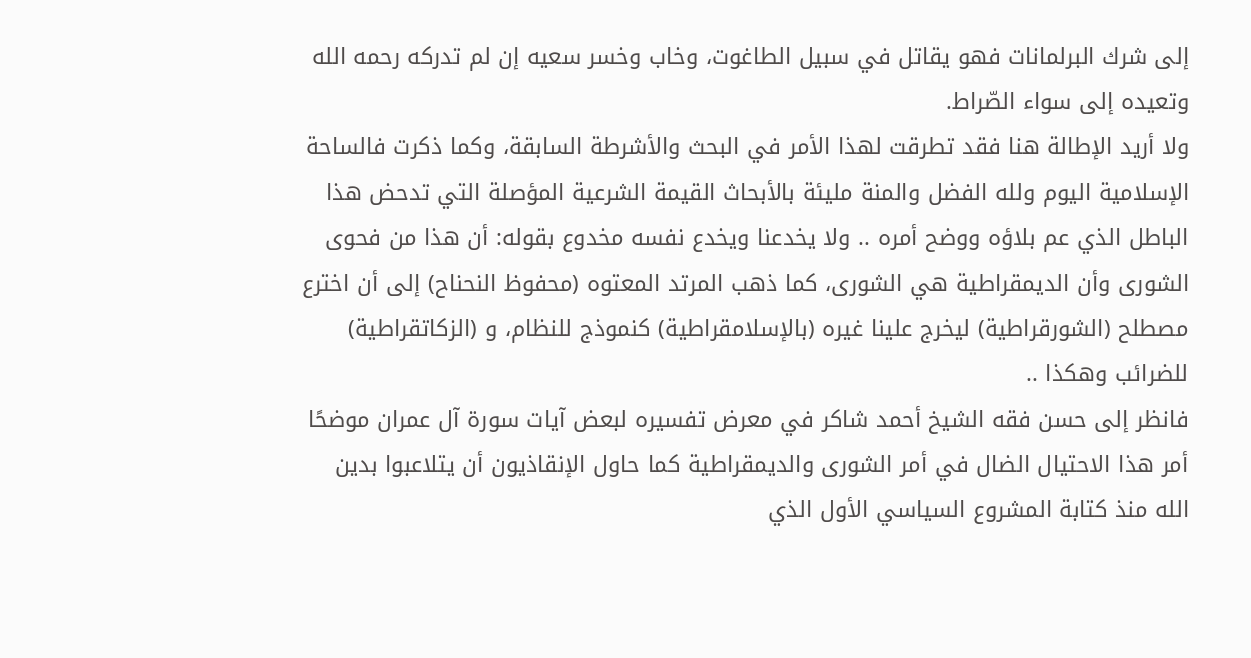إلى شرك البرلمانات فهو يقاتل في سبيل الطاغوت، وخاب وخسر سعيه إن لم تدركه رحمه الله وتعيده إلى سواء الصّراط.
ولا أريد الإطالة هنا فقد تطرقت لهذا الأمر في البحث والأشرطة السابقة، وكما ذكرت فالساحة الإسلامية اليوم ولله الفضل والمنة مليئة بالأبحاث القيمة الشرعية المؤصلة التي تدحض هذا الباطل الذي عم بلاؤه ووضح أمره .. ولا يخدعنا ويخدع نفسه مخدوع بقوله: أن هذا من فحوى الشورى وأن الديمقراطية هي الشورى، كما ذهب المرتد المعتوه (محفوظ النحناح) إلى أن اخترع مصطلح (الشورقراطية) ليخرج علينا غيره (بالإسلامقراطية) كنموذج للنظام، و (الزكاتقراطية) للضرائب وهكذا ..
فانظر إلى حسن فقه الشيخ أحمد شاكر في معرض تفسيره لبعض آيات سورة آل عمران موضحًا أمر هذا الاحتيال الضال في أمر الشورى والديمقراطية كما حاول الإنقاذيون أن يتلاعبوا بدين الله منذ كتابة المشروع السياسي الأول الذي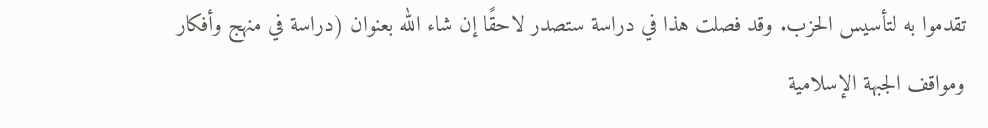تقدموا به لتأسيس الحزب. وقد فصلت هذا في دراسة ستصدر لاحقًا إن شاء الله بعنوان (دراسة في منهج وأفكار ومواقف الجبهة الإسلامية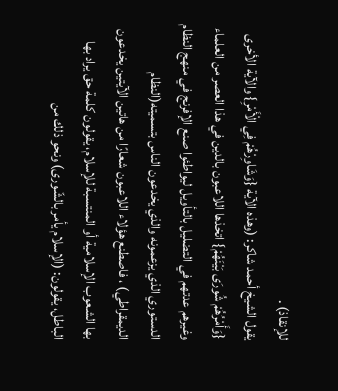للإنقاذ) .
يقول الشيخ أحمد شاكر: (وهذه الآية {وَشَاوِرْهُمْ فِي الْأَمْرِ} والآية الأخرى {وَأَمْرُهُمْ شُورَى بَيْنَهُمْ} اتخذها اللاعبون بالدين في هذا العصر من العلماء وغيرهم عدتهم في التضليل بالتأويل ليواطئوا صنع الإفرنج في منهج النظام الدستوري الذي يزعمونه والذي يخدعون الناس بتسميته(النظام الديمقراطي) ، فاصطنع هؤلاء اللاعبون شعارًا من هاتين الآيتين يخدعون بها الشعوب الإسلامية أو المنتسبة للإسلام، يقولون كلمة حق يراد بها الباطل، يقولون: (الإسلام يأمر بالشّورى) ونحو ذلك من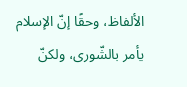الألفاظ، وحقًا إنّ الإسلام يأمر بالشّورى، ولكنّ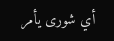أي شورى يأمر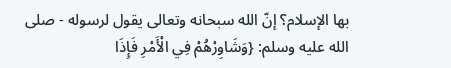بها الإسلام؟ إنّ الله سبحانه وتعالى يقول لرسوله - صلى الله عليه وسلم: {وَشَاوِرْهُمْ فِي الْأَمْرِ فَإِذَا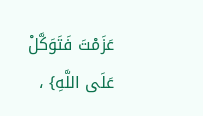عَزَمْتَ فَتَوَكَّلْ عَلَى اللَّهِ} ،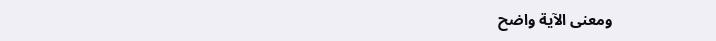ومعنى الآية واضح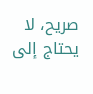صريح، لا يحتاج إلى